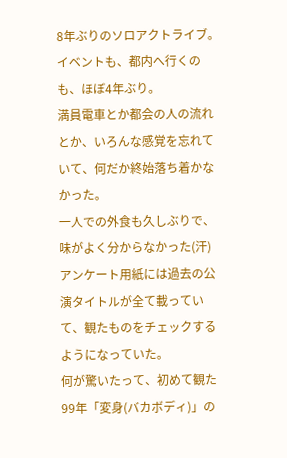8年ぶりのソロアクトライブ。
イベントも、都内へ行くのも、ほぼ4年ぶり。
満員電車とか都会の人の流れとか、いろんな感覚を忘れていて、何だか終始落ち着かなかった。
一人での外食も久しぶりで、味がよく分からなかった(汗)
アンケート用紙には過去の公演タイトルが全て載っていて、観たものをチェックするようになっていた。
何が驚いたって、初めて観た99年「変身(バカボディ)」の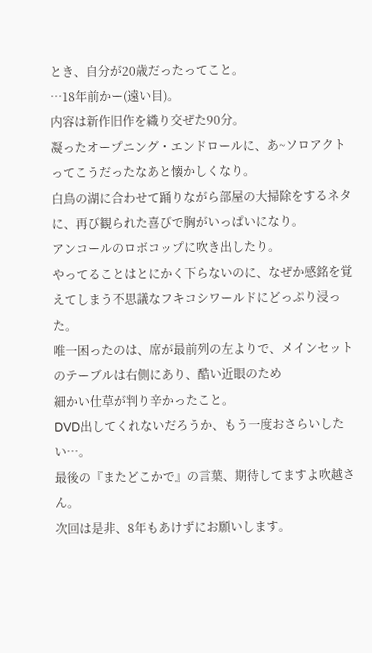とき、自分が20歳だったってこと。
…18年前かー(遠い目)。
内容は新作旧作を織り交ぜた90分。
凝ったオープニング・エンドロールに、あ~ソロアクトってこうだったなあと懐かしくなり。
白鳥の湖に合わせて踊りながら部屋の大掃除をするネタに、再び観られた喜びで胸がいっぱいになり。
アンコールのロボコップに吹き出したり。
やってることはとにかく下らないのに、なぜか感銘を覚えてしまう不思議なフキコシワールドにどっぷり浸った。
唯一困ったのは、席が最前列の左よりで、メインセットのテーブルは右側にあり、酷い近眼のため
細かい仕草が判り辛かったこと。
DVD出してくれないだろうか、もう一度おさらいしたい…。
最後の『またどこかで』の言葉、期待してますよ吹越さん。
次回は是非、8年もあけずにお願いします。